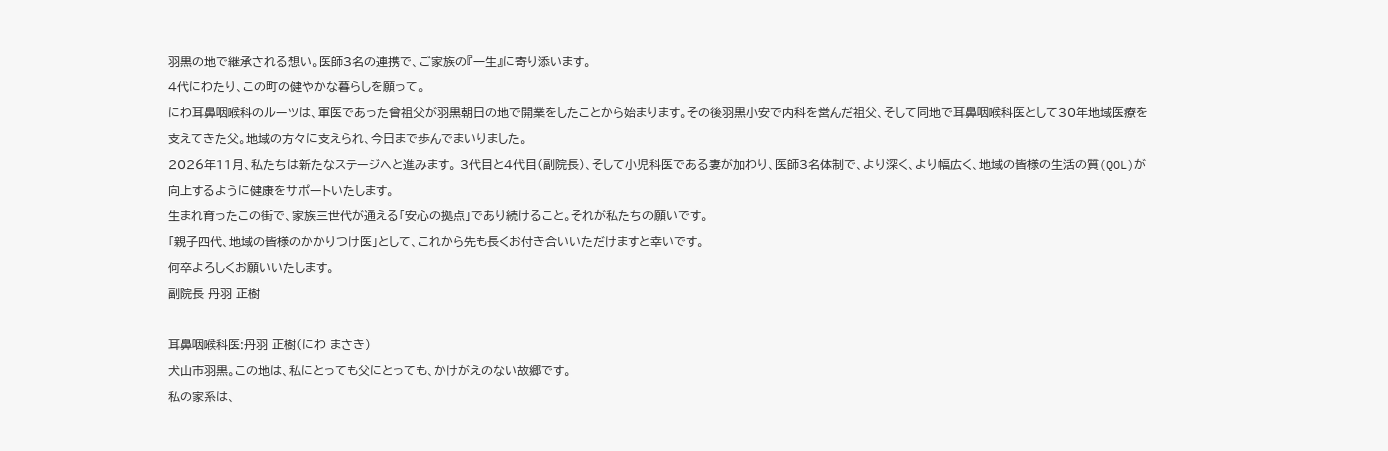羽黒の地で継承される想い。医師3名の連携で、ご家族の『一生』に寄り添います。
4代にわたり、この町の健やかな暮らしを願って。
にわ耳鼻咽喉科のルーツは、軍医であった曾祖父が羽黒朝日の地で開業をしたことから始まります。その後羽黒小安で内科を営んだ祖父、そして同地で耳鼻咽喉科医として30年地域医療を支えてきた父。地域の方々に支えられ、今日まで歩んでまいりました。
2026年11月、私たちは新たなステージへと進みます。 3代目と4代目(副院長)、そして小児科医である妻が加わり、医師3名体制で、より深く、より幅広く、地域の皆様の生活の質(QOL)が向上するように健康をサポートいたします。
生まれ育ったこの街で、家族三世代が通える「安心の拠点」であり続けること。それが私たちの願いです。
「親子四代、地域の皆様のかかりつけ医」として、これから先も長くお付き合いいただけますと幸いです。
何卒よろしくお願いいたします。
副院長 丹羽 正樹

耳鼻咽喉科医:丹羽 正樹(にわ まさき)
犬山市羽黒。この地は、私にとっても父にとっても、かけがえのない故郷です。
私の家系は、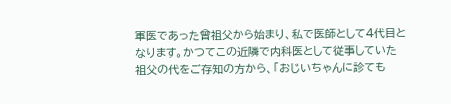軍医であった曾祖父から始まり、私で医師として4代目となります。かつてこの近隣で内科医として従事していた祖父の代をご存知の方から、「おじいちゃんに診ても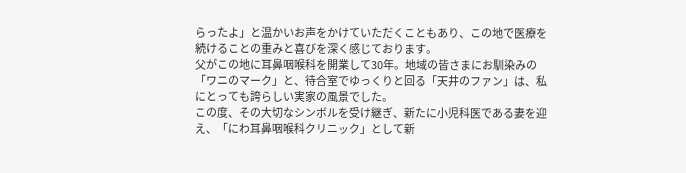らったよ」と温かいお声をかけていただくこともあり、この地で医療を続けることの重みと喜びを深く感じております。
父がこの地に耳鼻咽喉科を開業して30年。地域の皆さまにお馴染みの「ワニのマーク」と、待合室でゆっくりと回る「天井のファン」は、私にとっても誇らしい実家の風景でした。
この度、その大切なシンボルを受け継ぎ、新たに小児科医である妻を迎え、「にわ耳鼻咽喉科クリニック」として新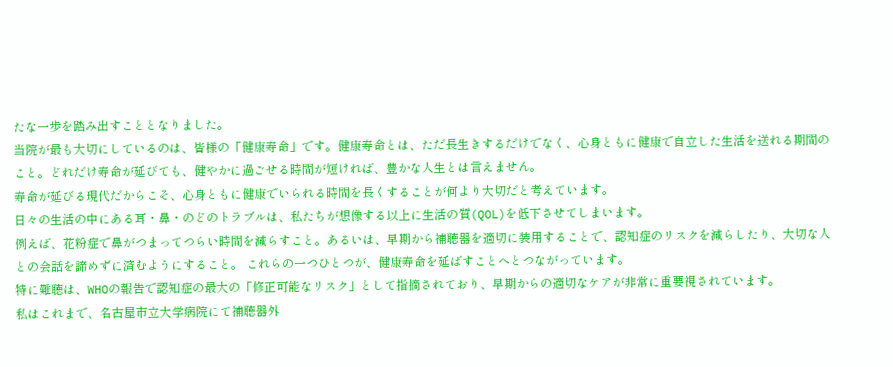たな一歩を踏み出すこととなりました。
当院が最も大切にしているのは、皆様の「健康寿命」です。健康寿命とは、ただ長生きするだけでなく、心身ともに健康で自立した生活を送れる期間のこと。どれだけ寿命が延びても、健やかに過ごせる時間が短ければ、豊かな人生とは言えません。
寿命が延びる現代だからこそ、心身ともに健康でいられる時間を長くすることが何より大切だと考えています。
日々の生活の中にある耳・鼻・のどのトラブルは、私たちが想像する以上に生活の質(QOL)を低下させてしまいます。
例えば、花粉症で鼻がつまってつらい時間を減らすこと。あるいは、早期から補聴器を適切に装用することで、認知症のリスクを減らしたり、大切な人との会話を諦めずに済むようにすること。 これらの一つひとつが、健康寿命を延ばすことへとつながっています。
特に難聴は、WHOの報告で認知症の最大の「修正可能なリスク」として指摘されており、早期からの適切なケアが非常に重要視されています。
私はこれまで、名古屋市立大学病院にて補聴器外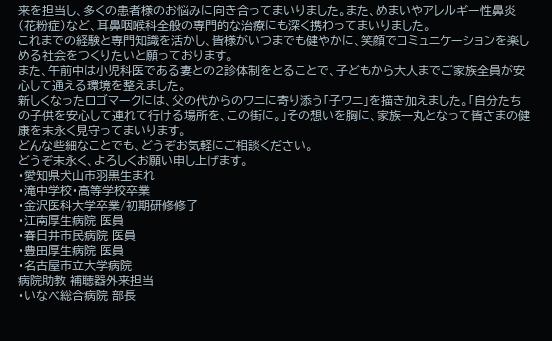来を担当し、多くの患者様のお悩みに向き合ってまいりました。また、めまいやアレルギー性鼻炎(花粉症)など、耳鼻咽喉科全般の専門的な治療にも深く携わってまいりました。
これまでの経験と専門知識を活かし、皆様がいつまでも健やかに、笑顔でコミュニケーションを楽しめる社会をつくりたいと願っております。
また、午前中は小児科医である妻との2診体制をとることで、子どもから大人までご家族全員が安心して通える環境を整えました。
新しくなったロゴマークには、父の代からのワニに寄り添う「子ワニ」を描き加えました。「自分たちの子供を安心して連れて行ける場所を、この街に。」その想いを胸に、家族一丸となって皆さまの健康を末永く見守ってまいります。
どんな些細なことでも、どうぞお気軽にご相談ください。
どうぞ末永く、よろしくお願い申し上げます。
・愛知県犬山市羽黒生まれ
・滝中学校・高等学校卒業
・金沢医科大学卒業/初期研修修了
・江南厚生病院 医員
・春日井市民病院 医員
・豊田厚生病院 医員
・名古屋市立大学病院
病院助教 補聴器外来担当
・いなべ総合病院 部長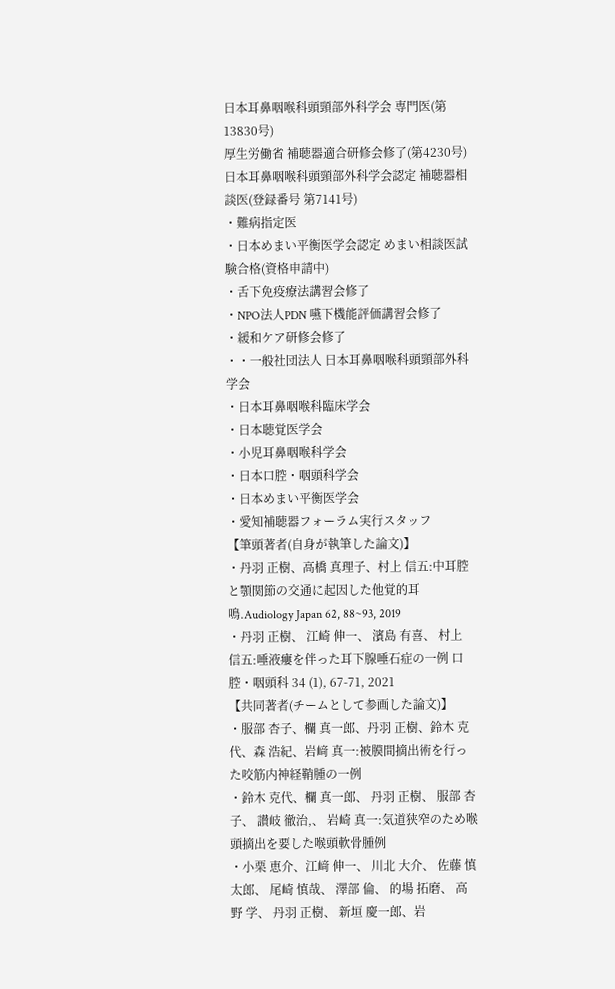日本耳鼻咽喉科頭頸部外科学会 専門医(第13830号)
厚生労働省 補聴器適合研修会修了(第4230号)
日本耳鼻咽喉科頭頸部外科学会認定 補聴器相談医(登録番号 第7141号)
・難病指定医
・日本めまい平衡医学会認定 めまい相談医試験合格(資格申請中)
・舌下免疫療法講習会修了
・NPO法人PDN 嚥下機能評価講習会修了
・緩和ケア研修会修了
・・一般社団法人 日本耳鼻咽喉科頭頸部外科学会
・日本耳鼻咽喉科臨床学会
・日本聴覚医学会
・小児耳鼻咽喉科学会
・日本口腔・咽頭科学会
・日本めまい平衡医学会
・愛知補聴器フォーラム実行スタッフ
【筆頭著者(自身が執筆した論文)】
・丹羽 正樹、高橋 真理子、村上 信五:中耳腔と顎関節の交通に起因した他覚的耳鳴.Audiology Japan 62, 88~93, 2019
・丹羽 正樹、 江崎 伸一、 濱島 有喜、 村上 信五:唾液瘻を伴った耳下腺唾石症の一例 口腔・咽頭科 34 (1), 67-71, 2021
【共同著者(チームとして参画した論文)】
・服部 杏子、欄 真一郎、丹羽 正樹、鈴木 克代、森 浩紀、岩﨑 真一:被膜間摘出術を行った咬筋内神経鞘腫の一例
・鈴木 克代、欄 真一郎、 丹羽 正樹、 服部 杏子、 讃岐 徹治,、 岩崎 真一:気道狭窄のため喉頭摘出を要した喉頭軟骨腫例
・小栗 恵介、江﨑 伸一、 川北 大介、 佐藤 慎太郎、 尾崎 慎哉、 澤部 倫、 的場 拓磨、 高野 学、 丹羽 正樹、 新垣 慶一郎、岩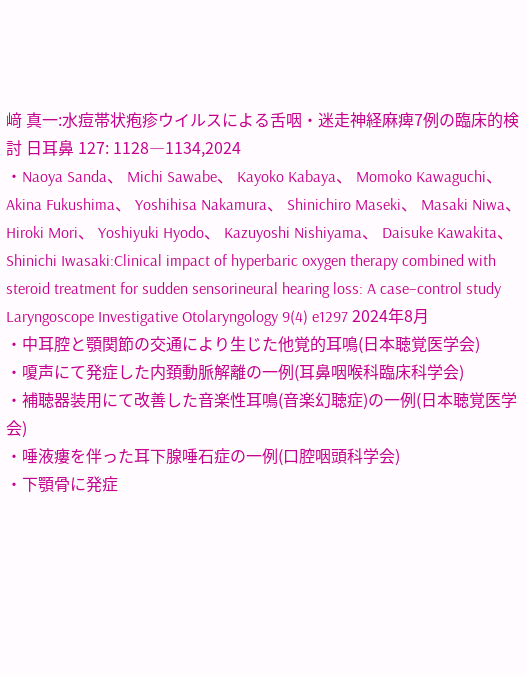﨑 真一:水痘帯状疱疹ウイルスによる舌咽・迷走神経麻痺7例の臨床的検討 日耳鼻 127: 1128―1134,2024
・Naoya Sanda、 Michi Sawabe、 Kayoko Kabaya、 Momoko Kawaguchi、 Akina Fukushima、 Yoshihisa Nakamura、 Shinichiro Maseki、 Masaki Niwa、 Hiroki Mori、 Yoshiyuki Hyodo、 Kazuyoshi Nishiyama、 Daisuke Kawakita、 Shinichi Iwasaki:Clinical impact of hyperbaric oxygen therapy combined with steroid treatment for sudden sensorineural hearing loss: A case–control study Laryngoscope Investigative Otolaryngology 9(4) e1297 2024年8月
・中耳腔と顎関節の交通により生じた他覚的耳鳴(日本聴覚医学会)
・嗄声にて発症した内頚動脈解離の一例(耳鼻咽喉科臨床科学会)
・補聴器装用にて改善した音楽性耳鳴(音楽幻聴症)の一例(日本聴覚医学会)
・唾液瘻を伴った耳下腺唾石症の一例(口腔咽頭科学会)
・下顎骨に発症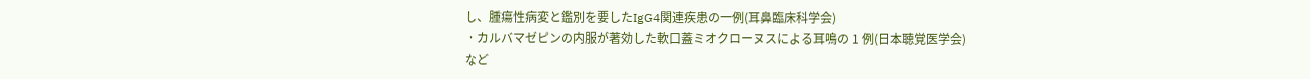し、腫瘍性病変と鑑別を要したIgG4関連疾患の一例(耳鼻臨床科学会)
・カルバマゼピンの内服が著効した軟口蓋ミオクローヌスによる耳鳴の 1 例(日本聴覚医学会)
など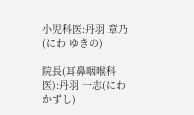小児科医:丹羽 章乃(にわ ゆきの)

院長(耳鼻咽喉科医):丹羽 一志(にわ かずし)